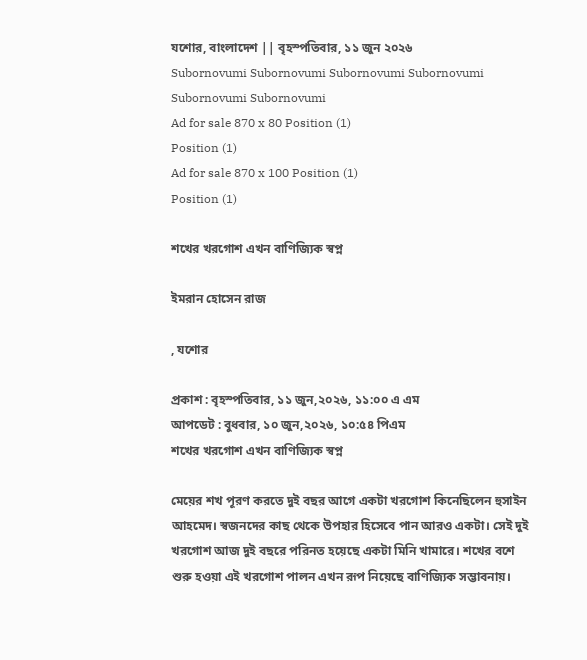যশোর, বাংলাদেশ || বৃহস্পতিবার, ১১ জুন ২০২৬
Subornovumi Subornovumi Subornovumi Subornovumi Subornovumi Subornovumi
Ad for sale 870 x 80 Position (1)
Position (1)
Ad for sale 870 x 100 Position (1)
Position (1)

শখের খরগোশ এখন বাণিজ্যিক স্বপ্ন

ইমরান হোসেন রাজ

, যশোর

প্রকাশ : বৃহস্পতিবার, ১১ জুন,২০২৬, ১১:০০ এ এম
আপডেট : বুধবার, ১০ জুন,২০২৬, ১০:৫৪ পিএম
শখের খরগোশ এখন বাণিজ্যিক স্বপ্ন

মেয়ের শখ পূরণ করতে দুই বছর আগে একটা খরগোশ কিনেছিলেন হুসাইন আহমেদ। স্বজনদের কাছ থেকে উপহার হিসেবে পান আরও একটা। সেই দুই খরগোশ আজ দুই বছরে পরিনত হয়েছে একটা মিনি খামারে। শখের বশে শুরু হওয়া এই খরগোশ পালন এখন রূপ নিয়েছে বাণিজ্যিক সম্ভাবনায়।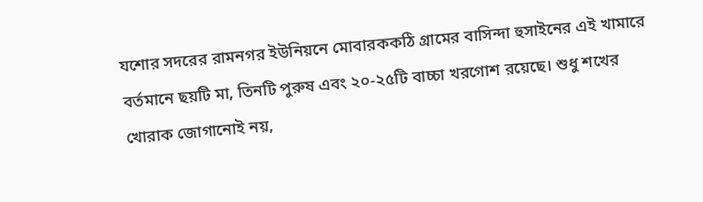যশোর সদরের রামনগর ইউনিয়নে মোবারককঠি গ্রামের বাসিন্দা হুসাইনের এই খামারে বর্তমানে ছয়টি মা, তিনটি পুরুষ এবং ২০-২৫টি বাচ্চা খরগোশ রয়েছে। শুধু শখের খোরাক জোগানোই নয়,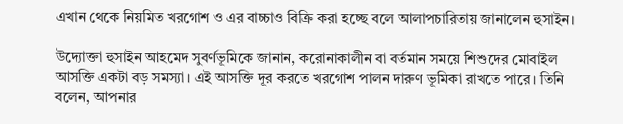এখান থেকে নিয়মিত খরগোশ ও এর বাচ্চাও বিক্রি করা হচ্ছে বলে আলাপচারিতায় জানালেন হুসাইন।

উদ্যোক্তা হুসাইন আহমেদ সুবর্ণভূমিকে জানান, করোনাকালীন বা বর্তমান সময়ে শিশুদের মোবাইল আসক্তি একটা বড় সমস্যা। এই আসক্তি দূর করতে খরগোশ পালন দারুণ ভূমিকা রাখতে পারে। তিনি বলেন, আপনার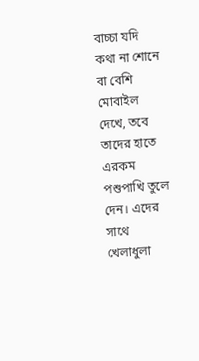বাচ্চা যদি কথা না শোনে বা বেশি মোবাইল দেখে, তবে তাদের হাতে এরকম পশুপাখি তুলে দেন। এদের সাথে খেলাধুলা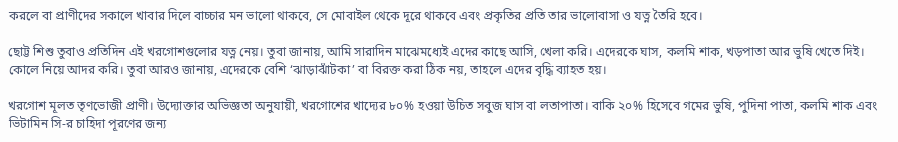করলে বা প্রাণীদের সকালে খাবার দিলে বাচ্চার মন ভালো থাকবে, সে মোবাইল থেকে দূরে থাকবে এবং প্রকৃতির প্রতি তার ভালোবাসা ও যত্ন তৈরি হবে।

ছোট্ট শিশু তুবাও প্রতিদিন এই খরগোশগুলোর যত্ন নেয়। তুবা জানায়, আমি সারাদিন মাঝেমধ্যেই এদের কাছে আসি, খেলা করি। এদেরকে ঘাস, কলমি শাক, খড়পাতা আর ভুষি খেতে দিই। কোলে নিয়ে আদর করি। তুবা আরও জানায়, এদেরকে বেশি ‘ঝাড়াঝাঁটকা’ বা বিরক্ত করা ঠিক নয়, তাহলে এদের বৃদ্ধি ব্যাহত হয়।

খরগোশ মূলত তৃণভোজী প্রাণী। উদ্যোক্তার অভিজ্ঞতা অনুযায়ী, খরগোশের খাদ্যের ৮০% হওয়া উচিত সবুজ ঘাস বা লতাপাতা। বাকি ২০% হিসেবে গমের ভুষি, পুদিনা পাতা, কলমি শাক এবং ভিটামিন সি-র চাহিদা পূরণের জন্য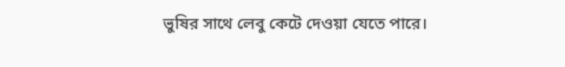ভুষির সাথে লেবু কেটে দেওয়া যেতে পারে।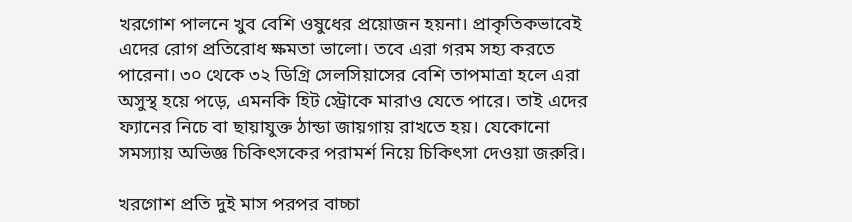খরগোশ পালনে খুব বেশি ওষুধের প্রয়োজন হয়না। প্রাকৃতিকভাবেই এদের রোগ প্রতিরোধ ক্ষমতা ভালো। তবে এরা গরম সহ্য করতে পারেনা। ৩০ থেকে ৩২ ডিগ্রি সেলসিয়াসের বেশি তাপমাত্রা হলে এরা অসুস্থ হয়ে পড়ে, এমনকি হিট স্ট্রোকে মারাও যেতে পারে। তাই এদের ফ্যানের নিচে বা ছায়াযুক্ত ঠান্ডা জায়গায় রাখতে হয়। যেকোনো সমস্যায় অভিজ্ঞ চিকিৎসকের পরামর্শ নিয়ে চিকিৎসা দেওয়া জরুরি।

খরগোশ প্রতি দুই মাস পরপর বাচ্চা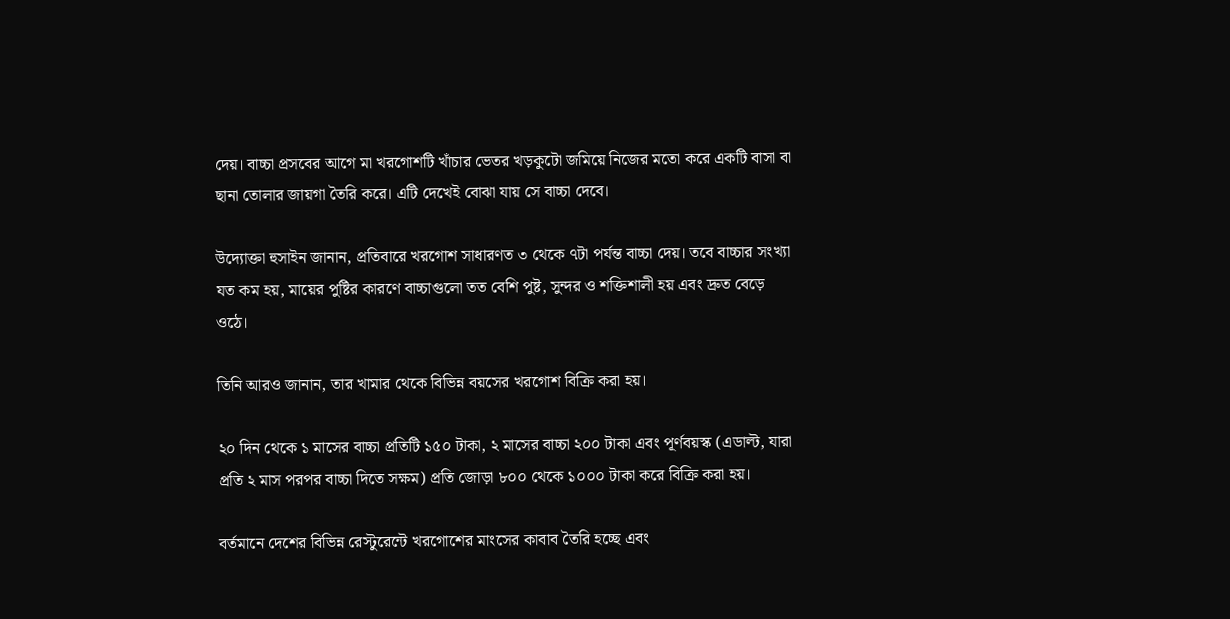দেয়। বাচ্চা প্রসবের আগে মা খরগোশটি খাঁচার ভেতর খড়কুটো জমিয়ে নিজের মতো করে একটি বাসা বা ছানা তোলার জায়গা তৈরি করে। এটি দেখেই বোঝা যায় সে বাচ্চা দেবে।

উদ্যোক্তা হুসাইন জানান, প্রতিবারে খরগোশ সাধারণত ৩ থেকে ৭টা পর্যন্ত বাচ্চা দেয়। তবে বাচ্চার সংখ্যা যত কম হয়, মায়ের পুষ্টির কারণে বাচ্চাগুলো তত বেশি পুষ্ট, সুন্দর ও শক্তিশালী হয় এবং দ্রুত বেড়ে ওঠে।

তিনি আরও জানান, তার খামার থেকে বিভিন্ন বয়সের খরগোশ বিক্রি করা হয়।

২০ দিন থেকে ১ মাসের বাচ্চা প্রতিটি ১৫০ টাকা, ২ মাসের বাচ্চা ২০০ টাকা এবং পূর্ণবয়স্ক (এডাল্ট, যারা প্রতি ২ মাস পরপর বাচ্চা দিতে সক্ষম) প্রতি জোড়া ৮০০ থেকে ১০০০ টাকা করে বিক্রি করা হয়।

বর্তমানে দেশের বিভিন্ন রেস্টুরেন্টে খরগোশের মাংসের কাবাব তৈরি হচ্ছে এবং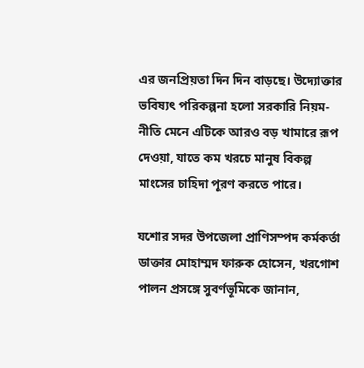এর জনপ্রিয়তা দিন দিন বাড়ছে। উদ্যোক্তার ভবিষ্যৎ পরিকল্পনা হলো সরকারি নিয়ম-নীতি মেনে এটিকে আরও বড় খামারে রূপ দেওয়া, যাতে কম খরচে মানুষ বিকল্প মাংসের চাহিদা পূরণ করতে পারে।

যশোর সদর উপজেলা প্রাণিসম্পদ কর্মকর্তা ডাক্তার মোহাম্মদ ফারুক হোসেন, খরগোশ পালন প্রসঙ্গে সুবর্ণভূমিকে জানান,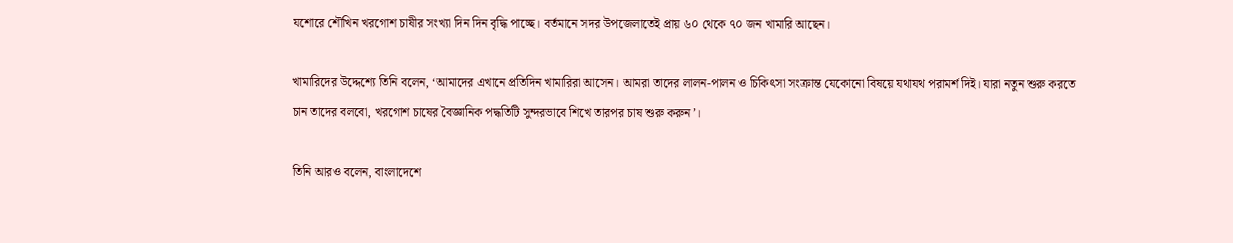যশোরে শৌখিন খরগোশ চাষীর সংখ্যা দিন দিন বৃদ্ধি পাচ্ছে। বর্তমানে সদর উপজেলাতেই প্রায় ৬০ থেকে ৭০ জন খামারি আছেন।

খামারিদের উদ্দেশ্যে তিনি বলেন, ‘আমাদের এখানে প্রতিদিন খামারিরা আসেন। আমরা তাদের লালন-পালন ও চিকিৎসা সংক্রান্ত যেকোনো বিষয়ে যথাযথ পরামর্শ দিই। যারা নতুন শুরু করতে চান তাদের বলবো, খরগোশ চাষের বৈজ্ঞানিক পদ্ধতিটি সুন্দরভাবে শিখে তারপর চাষ শুরু করুন’।

তিনি আরও বলেন, বাংলাদেশে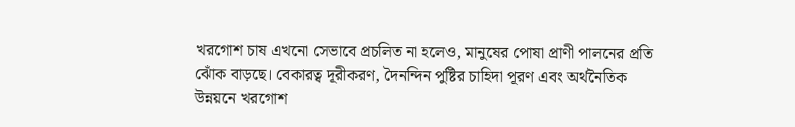খরগোশ চাষ এখনো সেভাবে প্রচলিত না হলেও, মানুষের পোষা প্রাণী পালনের প্রতি ঝোঁক বাড়ছে। বেকারত্ব দূরীকরণ, দৈনন্দিন পুষ্টির চাহিদা পূরণ এবং অর্থনৈতিক উন্নয়নে খরগোশ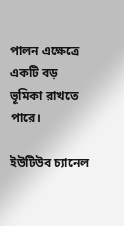পালন এক্ষেত্রে একটি বড় ভূমিকা রাখতে পারে।

ইউটিউব চ্যানেল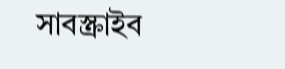সাবস্ক্রাইব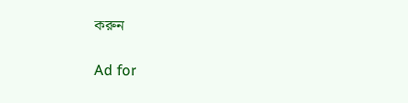করুন

Ad for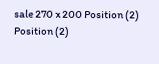sale 270 x 200 Position (2)
Position (2)